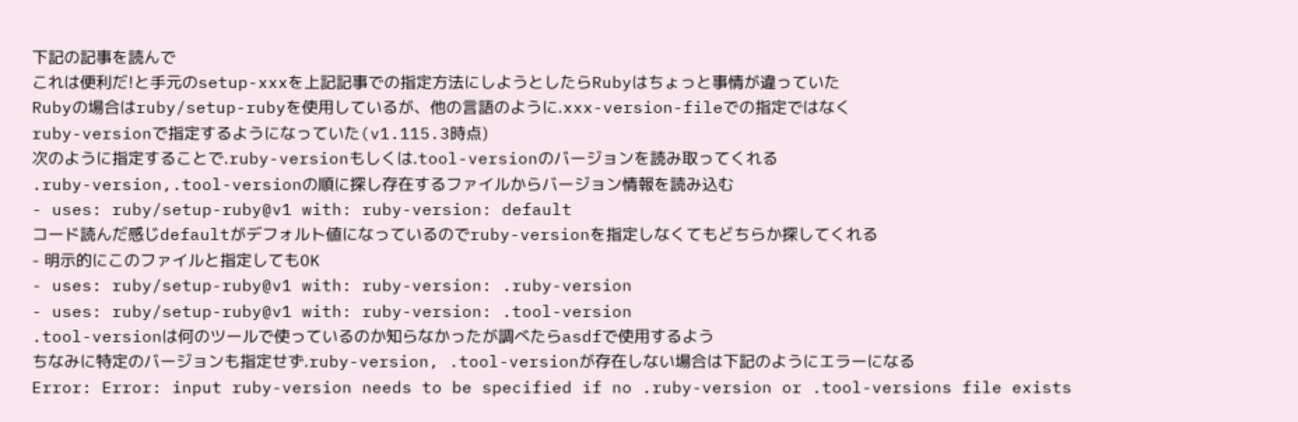下記の記事を読んで
これは便利だ!と手元のsetup-xxxを上記記事での指定方法にしようとしたらRubyはちょっと事情が違っていた
Rubyの場合はruby/setup-rubyを使用しているが、他の言語のように.xxx-version-fileでの指定ではなく
ruby-versionで指定するようになっていた(v1.115.3時点)
次のように指定することで.ruby-versionもしくは.tool-versionのバージョンを読み取ってくれる
.ruby-version,.tool-versionの順に探し存在するファイルからバージョン情報を読み込む
- uses: ruby/setup-ruby@v1 with: ruby-version: default
コード読んだ感じdefaultがデフォルト値になっているのでruby-versionを指定しなくてもどちらか探してくれる
- 明示的にこのファイルと指定してもOK
- uses: ruby/setup-ruby@v1 with: ruby-version: .ruby-version
- uses: ruby/setup-ruby@v1 with: ruby-version: .tool-version
.tool-versionは何のツールで使っているのか知らなかったが調べたらasdfで使用するよう
ちなみに特定のバージョンも指定せず.ruby-version, .tool-versionが存在しない場合は下記のようにエラーになる
Error: Error: input ruby-version needs to be specified if no .ruby-version or .tool-versions file exists